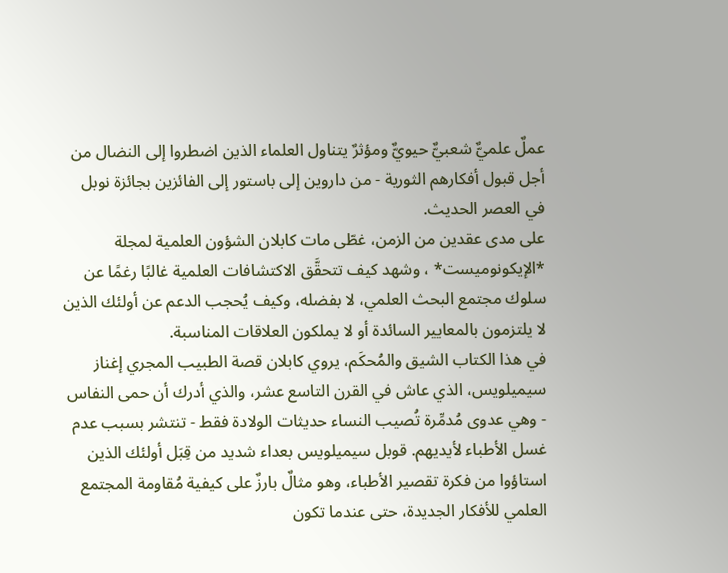عملٌ علميٌّ شعبيٌّ حيويٌّ ومؤثرٌ يتناول العلماء الذين اضطروا إلى النضال من أجل قبول أفكارهم الثورية - من داروين إلى باستور إلى الفائزين بجائزة نوبل في العصر الحديث.
على مدى عقدين من الزمن، غطّى مات كابلان الشؤون العلمية لمجلة *الإيكونوميست* ، وشهد كيف تتحقَّق الاكتشافات العلمية غالبًا رغمًا عن سلوك مجتمع البحث العلمي، لا بفضله، وكيف يُحجب الدعم عن أولئك الذين لا يلتزمون بالمعايير السائدة أو لا يملكون العلاقات المناسبة.
في هذا الكتاب الشيق والمُحكَم، يروي كابلان قصة الطبيب المجري إغناز سيميلويس، الذي عاش في القرن التاسع عشر، والذي أدرك أن حمى النفاس - وهي عدوى مُدمِّرة تُصيب النساء حديثات الولادة فقط - تنتشر بسبب عدم غسل الأطباء لأيديهم. قوبل سيميلويس بعداء شديد من قِبَل أولئك الذين استاؤوا من فكرة تقصير الأطباء، وهو مثالٌ بارزٌ على كيفية مُقاومة المجتمع العلمي للأفكار الجديدة، حتى عندما تكون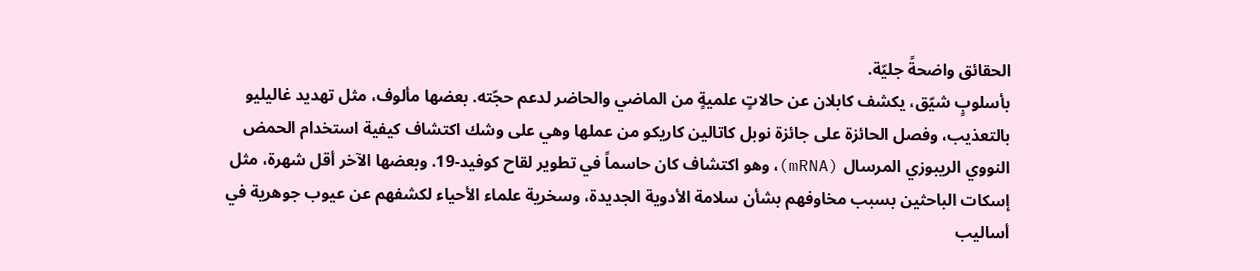الحقائق واضحةً جليّة.
بأسلوبٍ شيّق، يكشف كابلان عن حالاتٍ علميةٍ من الماضي والحاضر لدعم حجّته. بعضها مألوف، مثل تهديد غاليليو بالتعذيب، وفصل الحائزة على جائزة نوبل كاتالين كاريكو من عملها وهي على وشك اكتشاف كيفية استخدام الحمض النووي الريبوزي المرسال (mRNA)، وهو اكتشاف كان حاسماً في تطوير لقاح كوفيد-19. وبعضها الآخر أقل شهرة، مثل إسكات الباحثين بسبب مخاوفهم بشأن سلامة الأدوية الجديدة، وسخرية علماء الأحياء لكشفهم عن عيوب جوهرية في أساليب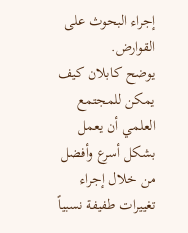إجراء البحوث على القوارض.
يوضح كابلان كيف يمكن للمجتمع العلمي أن يعمل بشكل أسرع وأفضل من خلال إجراء تغييرات طفيفة نسبياً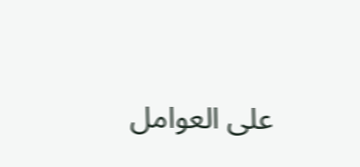على العوامل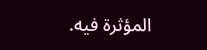المؤثرة فيه.